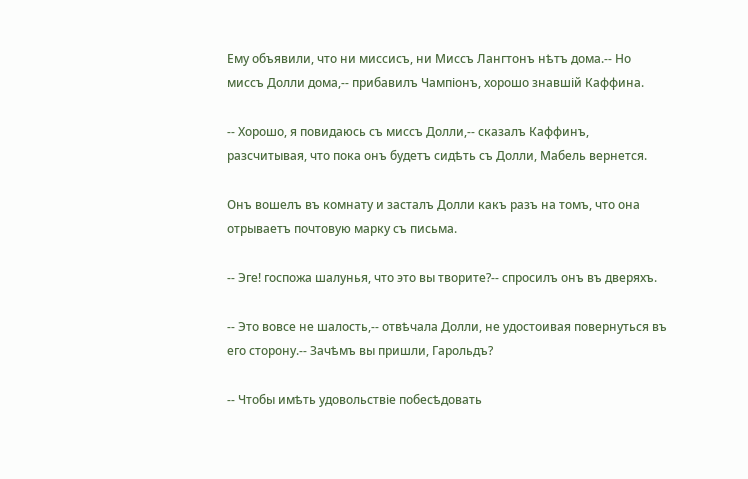Ему объявили, что ни миссисъ, ни Миссъ Лангтонъ нѣтъ дома.-- Но миссъ Долли дома,-- прибавилъ Чампіонъ, хорошо знавшій Каффина.

-- Хорошо, я повидаюсь съ миссъ Долли,-- сказалъ Каффинъ, разсчитывая, что пока онъ будетъ сидѣть съ Долли, Мабель вернется.

Онъ вошелъ въ комнату и засталъ Долли какъ разъ на томъ, что она отрываетъ почтовую марку съ письма.

-- Эге! госпожа шалунья, что это вы творите?-- спросилъ онъ въ дверяхъ.

-- Это вовсе не шалость,-- отвѣчала Долли, не удостоивая повернуться въ его сторону.-- Зачѣмъ вы пришли, Гарольдъ?

-- Чтобы имѣть удовольствіе побесѣдовать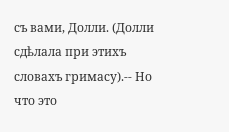съ вами, Долли. (Долли сдѣлала при этихъ словахъ гримасу).-- Но что это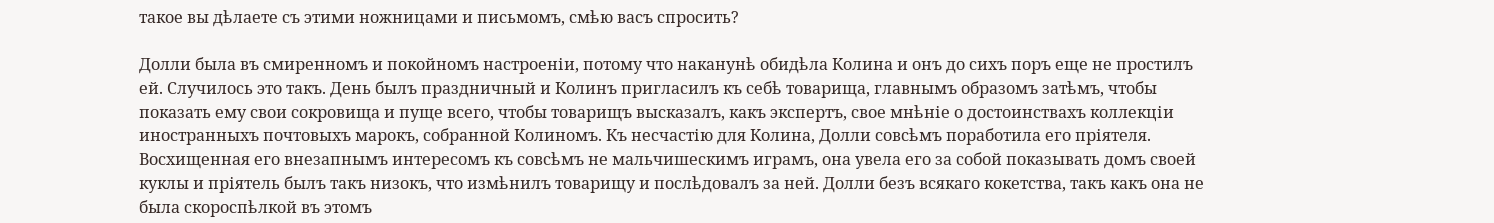такое вы дѣлаете съ этими ножницами и письмомъ, смѣю васъ спросить?

Долли была въ смиренномъ и покойномъ настроеніи, потому что наканунѣ обидѣла Колина и онъ до сихъ поръ еще не простилъ ей. Случилось это такъ. День былъ праздничный и Колинъ пригласилъ къ себѣ товарища, главнымъ образомъ затѣмъ, чтобы показать ему свои сокровища и пуще всего, чтобы товарищъ высказалъ, какъ экспертъ, свое мнѣніе о достоинствахъ коллекціи иностранныхъ почтовыхъ марокъ, собранной Колиномъ. Къ несчастію для Колина, Долли совсѣмъ поработила его пріятеля. Восхищенная его внезапнымъ интересомъ къ совсѣмъ не мальчишескимъ играмъ, она увела его за собой показывать домъ своей куклы и пріятель былъ такъ низокъ, что измѣнилъ товарищу и послѣдовалъ за ней. Долли безъ всякаго кокетства, такъ какъ она не была скороспѣлкой въ этомъ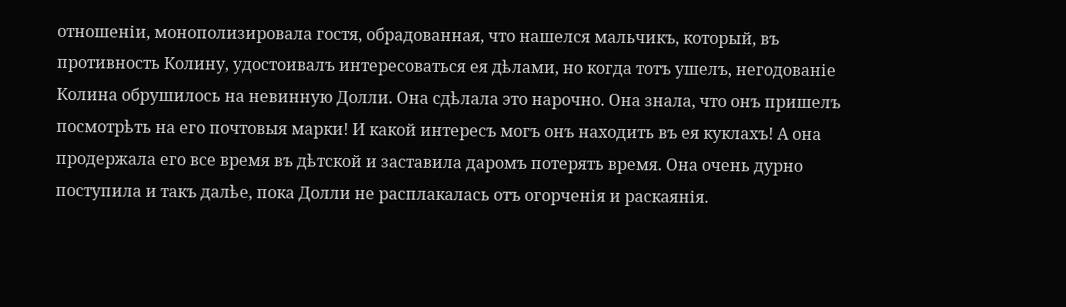отношеніи, монополизировала гостя, обрадованная, что нашелся мальчикъ, который, въ противность Колину, удостоивалъ интересоваться ея дѣлами, но когда тотъ ушелъ, негодованіе Колина обрушилось на невинную Долли. Она сдѣлала это нарочно. Она знала, что онъ пришелъ посмотрѣть на его почтовыя марки! И какой интересъ могъ онъ находить въ ея куклахъ! А она продержала его все время въ дѣтской и заставила даромъ потерять время. Она очень дурно поступила и такъ далѣе, пока Долли не расплакалась отъ огорченія и раскаянія.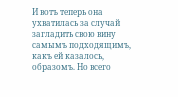И вотъ теперь она ухватилась за случай загладить свою вину самымъ подходящимъ, какъ ей казалось, образомъ. Но всего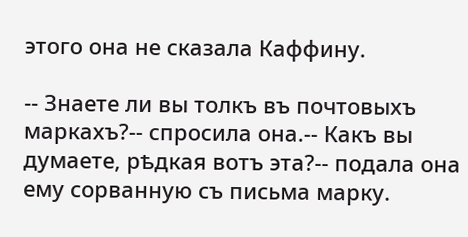этого она не сказала Каффину.

-- Знаете ли вы толкъ въ почтовыхъ маркахъ?-- спросила она.-- Какъ вы думаете, рѣдкая вотъ эта?-- подала она ему сорванную съ письма марку.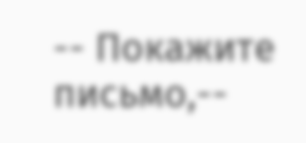-- Покажите письмо,--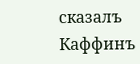сказалъ Каффинъ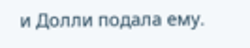и Долли подала ему.